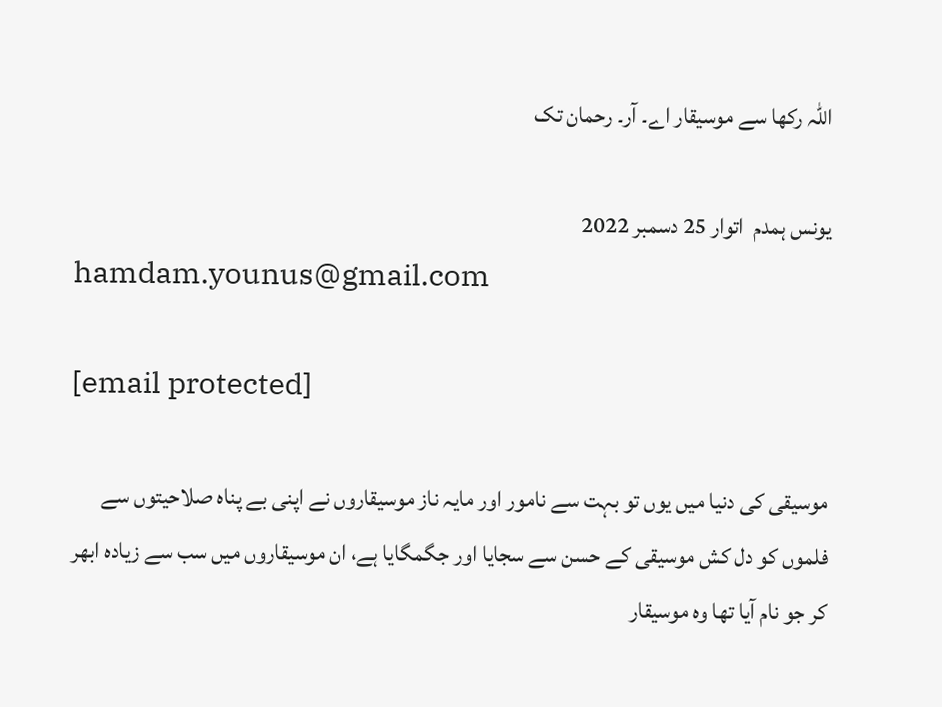اللہ رکھا سے موسیقار اے۔ آر۔ رحمان تک

یونس ہمدم  اتوار 25 دسمبر 2022
hamdam.younus@gmail.com

[email protected]

موسیقی کی دنیا میں یوں تو بہت سے نامور اور مایہ ناز موسیقاروں نے اپنی بے پناہ صلاحیتوں سے فلموں کو دل کش موسیقی کے حسن سے سجایا اور جگمگایا ہے، ان موسیقاروں میں سب سے زیادہ ابھر کر جو نام آیا تھا وہ موسیقار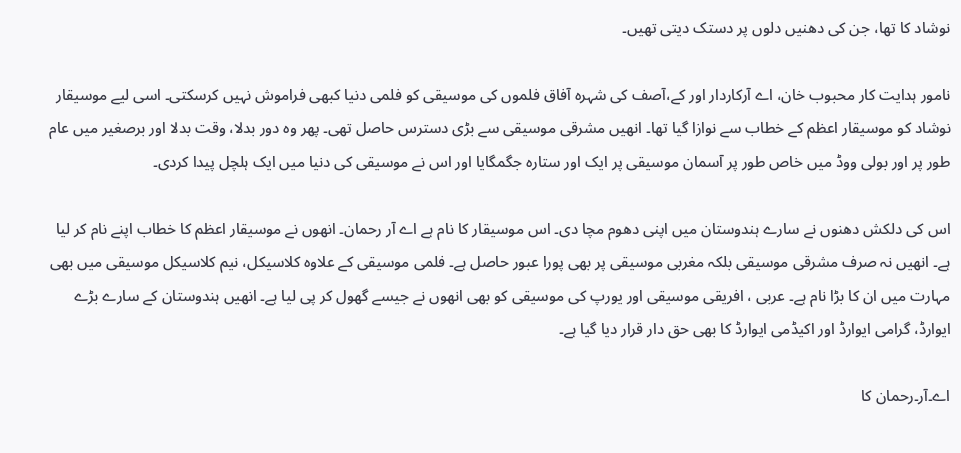نوشاد کا تھا، جن کی دھنیں دلوں پر دستک دیتی تھیں۔

نامور ہدایت کار محبوب خان، اے آرکاردار اور کے،آصف کی شہرہ آفاق فلموں کی موسیقی کو فلمی دنیا کبھی فراموش نہیں کرسکتی۔ اسی لیے موسیقار نوشاد کو موسیقار اعظم کے خطاب سے نوازا گیا تھا۔ انھیں مشرقی موسیقی سے بڑی دسترس حاصل تھی۔ پھر وہ دور بدلا، وقت بدلا اور برصغیر میں عام طور پر اور بولی ووڈ میں خاص طور پر آسمان موسیقی پر ایک اور ستارہ جگمگایا اور اس نے موسیقی کی دنیا میں ایک ہلچل پیدا کردی۔

اس کی دلکش دھنوں نے سارے ہندوستان میں اپنی دھوم مچا دی۔ اس موسیقار کا نام ہے اے آر رحمان۔ انھوں نے موسیقار اعظم کا خطاب اپنے نام کر لیا ہے۔ انھیں نہ صرف مشرقی موسیقی بلکہ مغربی موسیقی پر بھی پورا عبور حاصل ہے۔ فلمی موسیقی کے علاوہ کلاسیکل، نیم کلاسیکل موسیقی میں بھی مہارت میں ان کا بڑا نام ہے۔ عربی ، افریقی موسیقی اور یورپ کی موسیقی کو بھی انھوں نے جیسے گھول کر پی لیا ہے۔ انھیں ہندوستان کے سارے بڑے ایوارڈ، گرامی ایوارڈ اور اکیڈمی ایوارڈ کا بھی حق دار قرار دیا گیا ہے۔

اے۔آر۔رحمان کا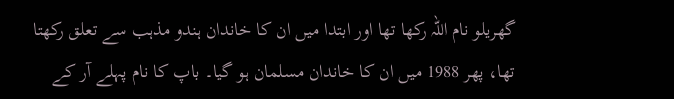گھریلو نام اللہ رکھا تھا اور ابتدا میں ان کا خاندان ہندو مذہب سے تعلق رکھتا تھا، پھر 1988 میں ان کا خاندان مسلمان ہو گیا۔ باپ کا نام پہلے آر کے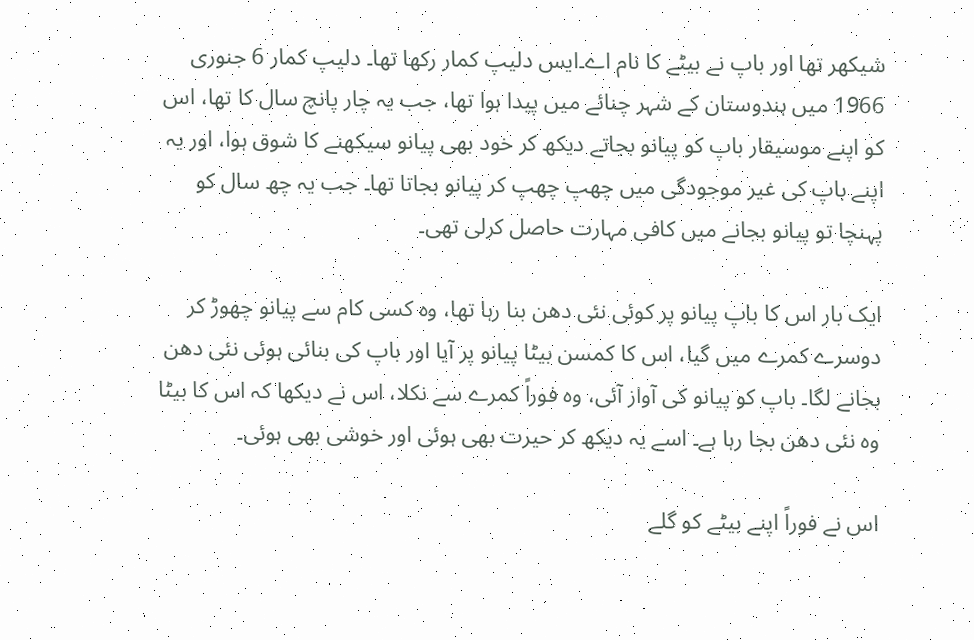شیکھر تھا اور باپ نے بیٹے کا نام اے۔ایس دلیپ کمار رکھا تھا۔ دلیپ کمار 6 جنوری 1966 میں ہندوستان کے شہر چنائے میں پیدا ہوا تھا، جب یہ چار پانچ سال کا تھا، اس کو اپنے موسیقار باپ کو پیانو بجاتے دیکھ کر خود بھی پیانو سیکھنے کا شوق ہوا، اور یہ اپنے باپ کی غیر موجودگی میں چھپ چھپ کر پیانو بجاتا تھا۔ جب یہ چھ سال کو پہنچا تو پیانو بجانے میں کافی مہارت حاصل کرلی تھی۔

ایک بار اس کا باپ پیانو پر کوئی نئی دھن بنا رہا تھا، وہ کسی کام سے پیانو چھوڑ کر دوسرے کمرے میں گیا، اس کا کمسن بیٹا پیانو پر آیا اور باپ کی بنائی ہوئی نئی دھن بجانے لگا۔ باپ کو پیانو کی آواز آئی، وہ فوراً کمرے سے نکلا، اس نے دیکھا کہ اس کا بیٹا وہ نئی دھن بجا رہا ہے۔ اسے یہ دیکھ کر حیرت بھی ہوئی اور خوشی بھی ہوئی۔

اس نے فوراً اپنے بیٹے کو گلے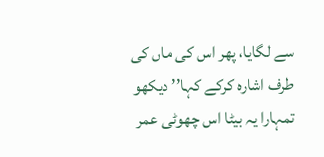سے لگایا، پھر اس کی ماں کی طرف اشارہ کرکے کہا’’ دیکھو تمہارا یہ بیٹا اس چھوٹی عمر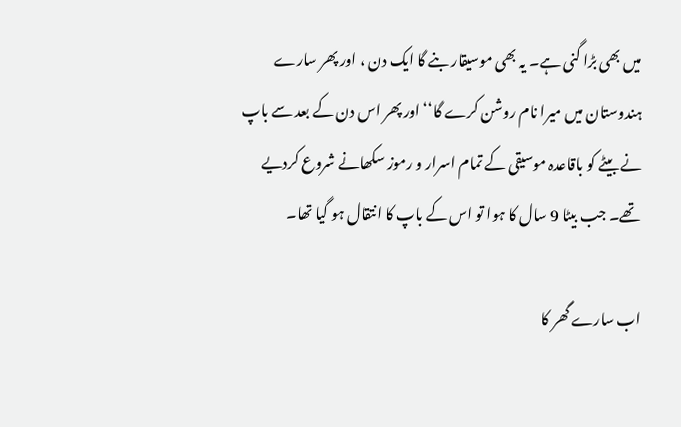میں بھی بڑا گنی ہے۔ یہ بھی موسیقار بنے گا ایک دن ، اور پھر سارے ہندوستان میں میرا نام روشن کرے گا‘‘ اور پھر اس دن کے بعد سے باپ نے بیٹے کو باقاعدہ موسیقی کے تمام اسرار و رموز سکھانے شروع کردیے تھے۔ جب بیٹا 9 سال کا ہوا تو اس کے باپ کا انتقال ہو گیا تھا۔

اب سارے گھر کا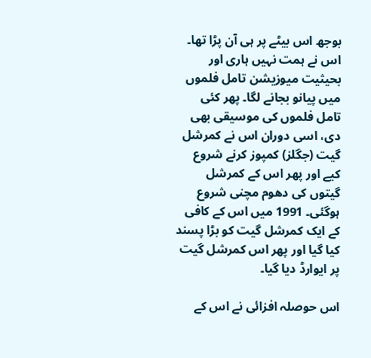بوجھ اس بیٹے پر ہی آن پڑا تھا۔ اس نے ہمت نہیں ہاری اور بحیثیت میوزیشن تامل فلموں میں پیانو بجانے لگا۔ پھر کئی تامل فلموں کی موسیقی بھی دی، اسی دوران اس نے کمرشل گیت (جگلز) کمپوز کرنے شروع کیے اور پھر اس کے کمرشل گیتوں کی دھوم مچنی شروع ہوگئی۔ 1991 میں اس کے کافی کے ایک کمرشل گیت کو بڑا پسند کیا گیا اور پھر اس کمرشل گیت پر ایوارڈ دیا گیا۔

اس حوصلہ افزائی نے اس کے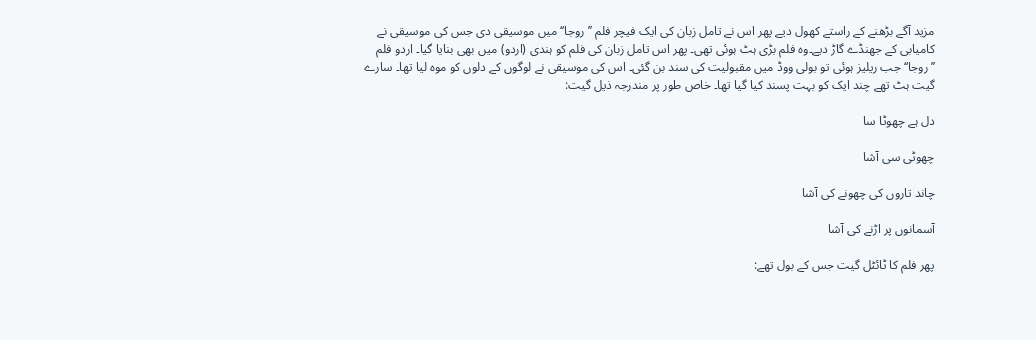مزید آگے بڑھنے کے راستے کھول دیے پھر اس نے تامل زبان کی ایک فیچر فلم ’’روجا‘‘ میں موسیقی دی جس کی موسیقی نے کامیابی کے جھنڈے گاڑ دیے۔وہ فلم بڑی ہٹ ہوئی تھی۔ پھر اس تامل زبان کی فلم کو ہندی (اردو) میں بھی بنایا گیا۔ اردو فلم ’’روجا‘‘ جب ریلیز ہوئی تو بولی ووڈ میں مقبولیت کی سند بن گئی۔ اس کی موسیقی نے لوگوں کے دلوں کو موہ لیا تھا۔ سارے گیت ہٹ تھے چند ایک کو بہت پسند کیا گیا تھا۔ خاص طور پر مندرجہ ذیل گیت:

دل ہے چھوٹا سا

چھوٹی سی آشا

چاند تاروں کی چھونے کی آشا

آسمانوں پر اڑنے کی آشا

پھر فلم کا ٹائٹل گیت جس کے بول تھے: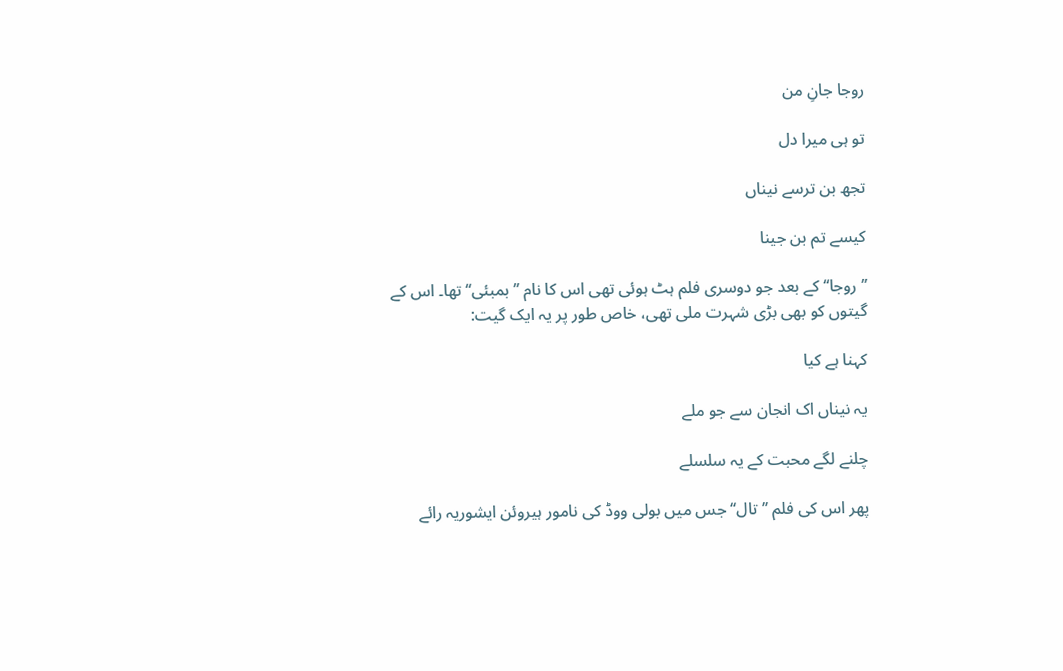روجا جانِ من

تو ہی میرا دل

تجھ بن ترسے نیناں

کیسے تم بن جینا

’’روجا‘‘ کے بعد جو دوسری فلم ہٹ ہوئی تھی اس کا نام ’’بمبئی‘‘ تھا۔ اس کے گیتوں کو بھی بڑی شہرت ملی تھی، خاص طور پر یہ ایک گیت:

کہنا ہے کیا

یہ نیناں اک انجان سے جو ملے

چلنے لگے محبت کے یہ سلسلے

پھر اس کی فلم ’’تال‘‘ جس میں بولی ووڈ کی نامور ہیروئن ایشوریہ رائے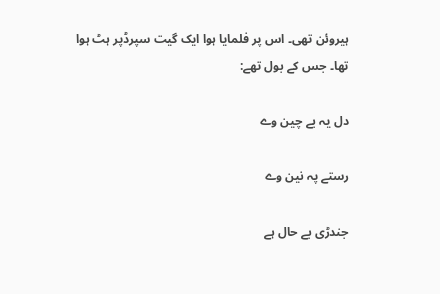ہیروئن تھی۔ اس پر فلمایا ہوا ایک گیت سپرڈپر ہٹ ہوا تھا۔ جس کے بول تھے:

دل یہ بے چین وے

رستے پہ نین وے

جندڑی بے حال ہے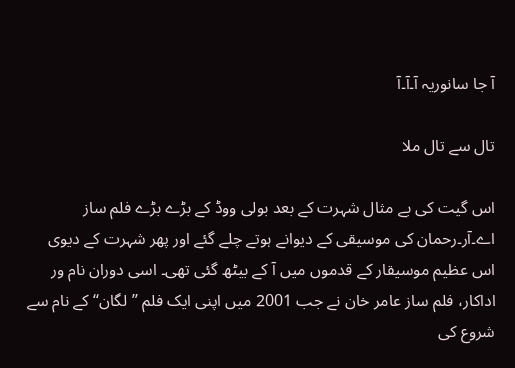آ جا سانوریہ آ۔آ۔آ

تال سے تال ملا

اس گیت کی بے مثال شہرت کے بعد بولی ووڈ کے بڑے بڑے فلم ساز اے۔آر۔رحمان کی موسیقی کے دیوانے ہوتے چلے گئے اور پھر شہرت کے دیوی اس عظیم موسیقار کے قدموں میں آ کے بیٹھ گئی تھی۔ اسی دوران نام ور اداکار، فلم ساز عامر خان نے جب 2001 میں اپنی ایک فلم ’’لگان‘‘ کے نام سے شروع کی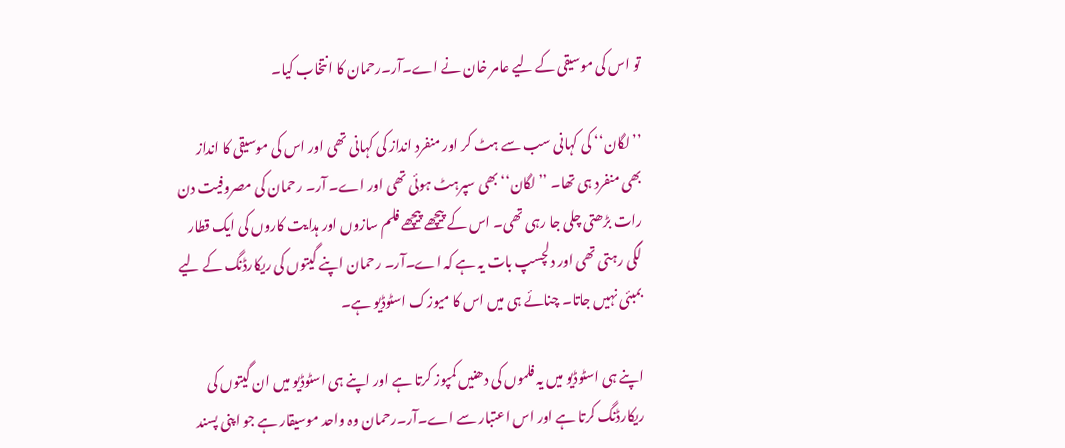تو اس کی موسیقی کے لیے عامر خان نے اے۔آر۔رحمان کا انتخاب کیا۔

’’لگان‘‘ کی کہانی سب سے ہٹ کر اور منفرد انداز کی کہانی تھی اور اس کی موسیقی کا انداز بھی منفرد ہی تھا۔ ’’لگان‘‘ بھی سپرہٹ ہوئی تھی اور اے۔ آر۔ رحمان کی مصروفیت دن رات بڑھتی چلی جا رہی تھی۔ اس کے پیچھے پیچھے فلم سازوں اور ہدایت کاروں کی ایک قطار لگی رہتی تھی اور دلچسپ بات یہ ہے کہ اے۔آر۔ رحمان اپنے گیتوں کی ریکارڈنگ کے لیے بمبئی نہیں جاتا۔ چنائے ہی میں اس کا میوزک اسٹوڈیو ہے۔

اپنے ہی اسٹوڈیو میں یہ فلموں کی دھنیں کمپوز کرتا ہے اور اپنے ہی اسٹوڈیو میں ان گیتوں کی ریکارڈنگ کرتا ہے اور اس اعتبار سے اے۔آر۔رحمان وہ واحد موسیقار ہے جو اپنی پسند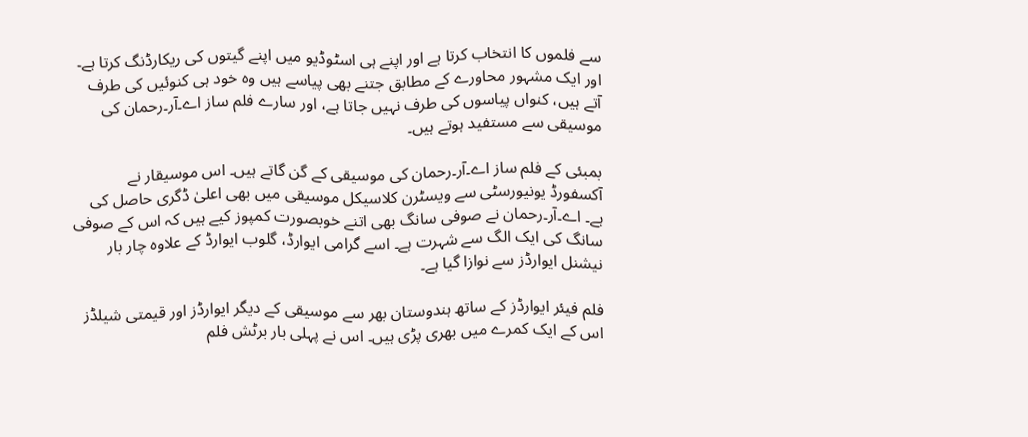سے فلموں کا انتخاب کرتا ہے اور اپنے ہی اسٹوڈیو میں اپنے گیتوں کی ریکارڈنگ کرتا ہے۔ اور ایک مشہور محاورے کے مطابق جتنے بھی پیاسے ہیں وہ خود ہی کنوئیں کی طرف آتے ہیں، کنواں پیاسوں کی طرف نہیں جاتا ہے، اور سارے فلم ساز اے۔آر۔رحمان کی موسیقی سے مستفید ہوتے ہیں۔

بمبئی کے فلم ساز اے۔آر۔رحمان کی موسیقی کے گن گاتے ہیں۔ اس موسیقار نے آکسفورڈ یونیورسٹی سے ویسٹرن کلاسیکل موسیقی میں بھی اعلیٰ ڈگری حاصل کی ہے۔ اے۔آر۔رحمان نے صوفی سانگ بھی اتنے خوبصورت کمپوز کیے ہیں کہ اس کے صوفی سانگ کی ایک الگ سے شہرت ہے۔ اسے گرامی ایوارڈ، گلوب ایوارڈ کے علاوہ چار بار نیشنل ایوارڈز سے نوازا گیا ہے۔

فلم فیئر ایوارڈز کے ساتھ ہندوستان بھر سے موسیقی کے دیگر ایوارڈز اور قیمتی شیلڈز اس کے ایک کمرے میں بھری پڑی ہیں۔ اس نے پہلی بار برٹش فلم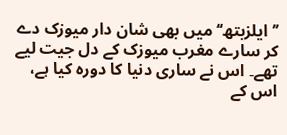’’ایلزبتھ‘‘ میں بھی شان دار میوزک دے کر سارے مغرب میوزک کے دل جیت لیے تھے۔ اس نے ساری دنیا کا دورہ کیا ہے، اس کے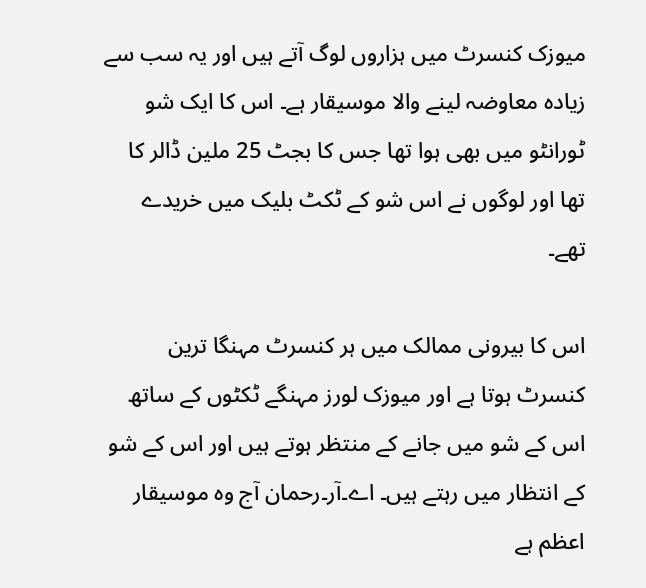میوزک کنسرٹ میں ہزاروں لوگ آتے ہیں اور یہ سب سے زیادہ معاوضہ لینے والا موسیقار ہے۔ اس کا ایک شو ٹورانٹو میں بھی ہوا تھا جس کا بجٹ 25 ملین ڈالر کا تھا اور لوگوں نے اس شو کے ٹکٹ بلیک میں خریدے تھے۔

اس کا بیرونی ممالک میں ہر کنسرٹ مہنگا ترین کنسرٹ ہوتا ہے اور میوزک لورز مہنگے ٹکٹوں کے ساتھ اس کے شو میں جانے کے منتظر ہوتے ہیں اور اس کے شو کے انتظار میں رہتے ہیں۔ اے۔آر۔رحمان آج وہ موسیقار اعظم ہے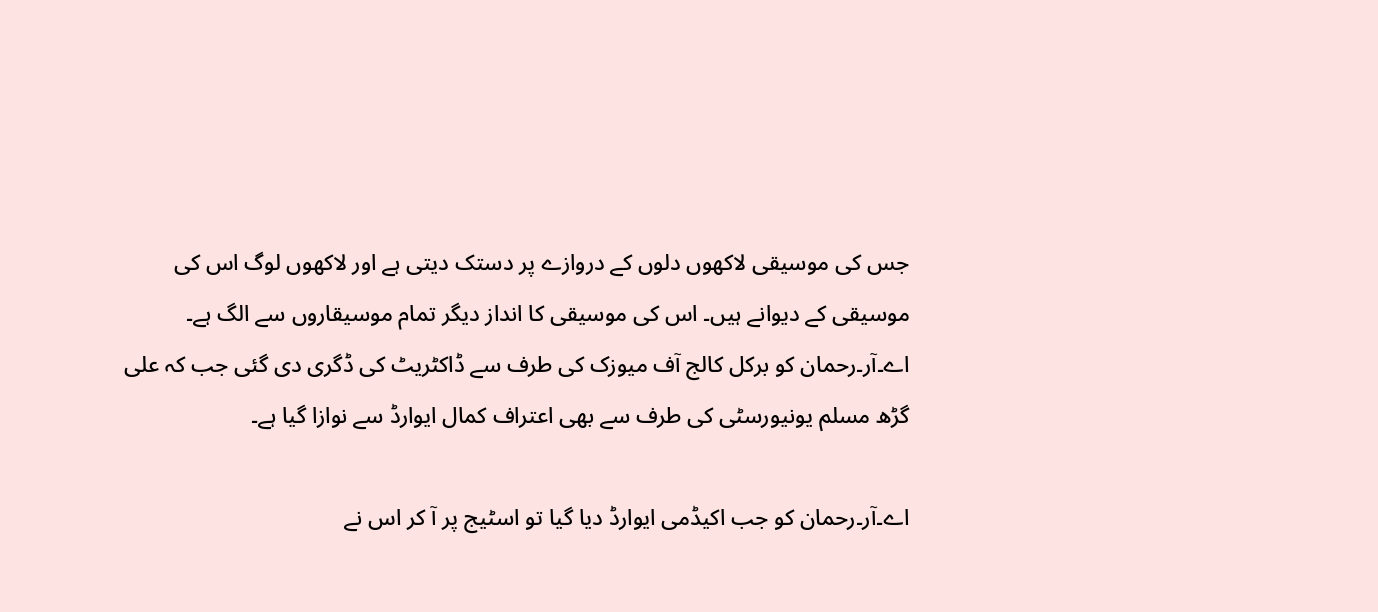جس کی موسیقی لاکھوں دلوں کے دروازے پر دستک دیتی ہے اور لاکھوں لوگ اس کی موسیقی کے دیوانے ہیں۔ اس کی موسیقی کا انداز دیگر تمام موسیقاروں سے الگ ہے۔ اے۔آر۔رحمان کو برکل کالج آف میوزک کی طرف سے ڈاکٹریٹ کی ڈگری دی گئی جب کہ علی گڑھ مسلم یونیورسٹی کی طرف سے بھی اعتراف کمال ایوارڈ سے نوازا گیا ہے۔

اے۔آر۔رحمان کو جب اکیڈمی ایوارڈ دیا گیا تو اسٹیج پر آ کر اس نے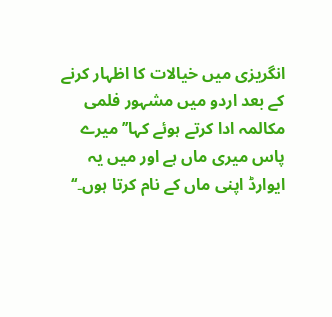انگریزی میں خیالات کا اظہار کرنے کے بعد اردو میں مشہور فلمی مکالمہ ادا کرتے ہوئے کہا’’ میرے پاس میری ماں ہے اور میں یہ ایوارڈ اپنی ماں کے نام کرتا ہوں۔‘‘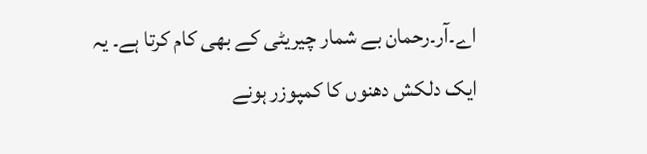اے۔آر۔رحمان بے شمار چیریٹی کے بھی کام کرتا ہے۔ یہ ایک دلکش دھنوں کا کمپوزر ہونے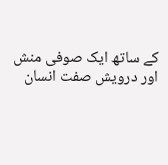کے ساتھ ایک صوفی منش اور درویش صفت انسان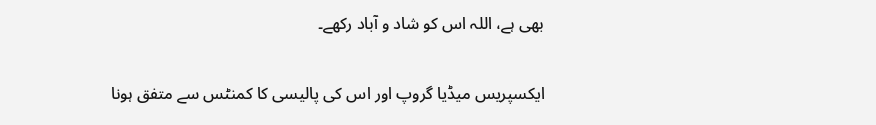بھی ہے، اللہ اس کو شاد و آباد رکھے۔

ایکسپریس میڈیا گروپ اور اس کی پالیسی کا کمنٹس سے متفق ہونا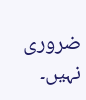ضروری نہیں۔